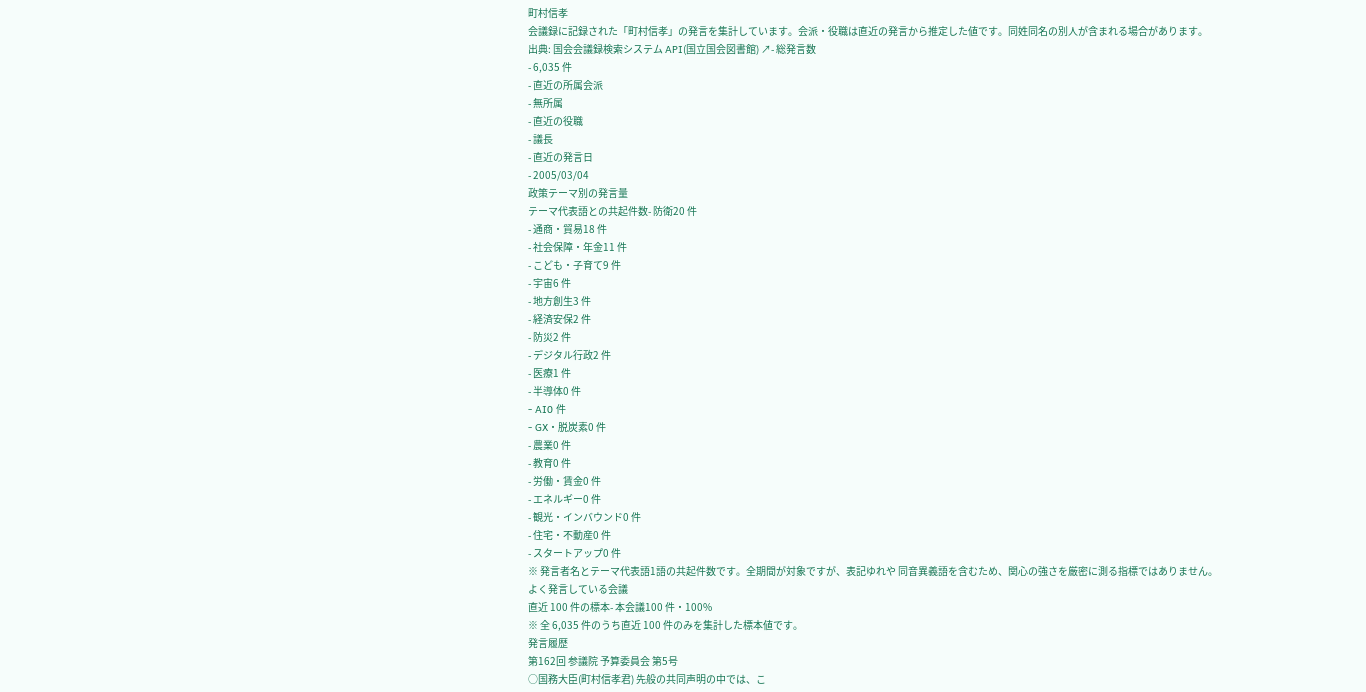町村信孝
会議録に記録された「町村信孝」の発言を集計しています。会派・役職は直近の発言から推定した値です。同姓同名の別人が含まれる場合があります。
出典: 国会会議録検索システム API(国立国会図書館) ↗- 総発言数
- 6,035 件
- 直近の所属会派
- 無所属
- 直近の役職
- 議長
- 直近の発言日
- 2005/03/04
政策テーマ別の発言量
テーマ代表語との共起件数- 防衛20 件
- 通商・貿易18 件
- 社会保障・年金11 件
- こども・子育て9 件
- 宇宙6 件
- 地方創生3 件
- 経済安保2 件
- 防災2 件
- デジタル行政2 件
- 医療1 件
- 半導体0 件
- AI0 件
- GX・脱炭素0 件
- 農業0 件
- 教育0 件
- 労働・賃金0 件
- エネルギー0 件
- 観光・インバウンド0 件
- 住宅・不動産0 件
- スタートアップ0 件
※ 発言者名とテーマ代表語1語の共起件数です。全期間が対象ですが、表記ゆれや 同音異義語を含むため、関心の強さを厳密に測る指標ではありません。
よく発言している会議
直近 100 件の標本- 本会議100 件・100%
※ 全 6,035 件のうち直近 100 件のみを集計した標本値です。
発言履歴
第162回 参議院 予算委員会 第5号
○国務大臣(町村信孝君) 先般の共同声明の中では、こ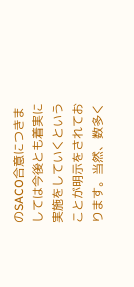のSACO合意につきましては今後とも着実に実施をしていくということが明示をされております。当然、数多く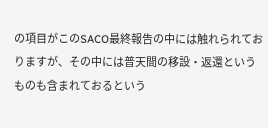の項目がこのSACO最終報告の中には触れられておりますが、その中には普天間の移設・返還というものも含まれておるという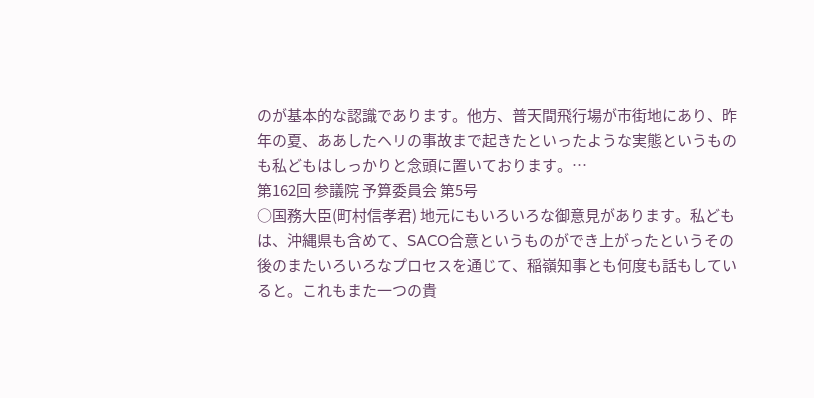のが基本的な認識であります。他方、普天間飛行場が市街地にあり、昨年の夏、ああしたヘリの事故まで起きたといったような実態というものも私どもはしっかりと念頭に置いております。…
第162回 参議院 予算委員会 第5号
○国務大臣(町村信孝君) 地元にもいろいろな御意見があります。私どもは、沖縄県も含めて、SACO合意というものができ上がったというその後のまたいろいろなプロセスを通じて、稲嶺知事とも何度も話もしていると。これもまた一つの貴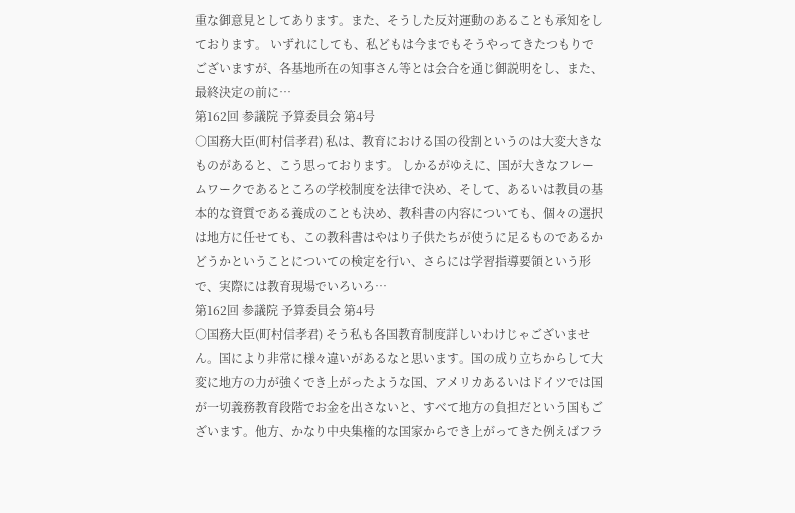重な御意見としてあります。また、そうした反対運動のあることも承知をしております。 いずれにしても、私どもは今までもそうやってきたつもりでございますが、各基地所在の知事さん等とは会合を通じ御説明をし、また、最終決定の前に…
第162回 参議院 予算委員会 第4号
○国務大臣(町村信孝君) 私は、教育における国の役割というのは大変大きなものがあると、こう思っております。 しかるがゆえに、国が大きなフレームワークであるところの学校制度を法律で決め、そして、あるいは教員の基本的な資質である養成のことも決め、教科書の内容についても、個々の選択は地方に任せても、この教科書はやはり子供たちが使うに足るものであるかどうかということについての検定を行い、さらには学習指導要領という形で、実際には教育現場でいろいろ…
第162回 参議院 予算委員会 第4号
○国務大臣(町村信孝君) そう私も各国教育制度詳しいわけじゃございません。国により非常に様々違いがあるなと思います。国の成り立ちからして大変に地方の力が強くでき上がったような国、アメリカあるいはドイツでは国が一切義務教育段階でお金を出さないと、すべて地方の負担だという国もございます。他方、かなり中央集権的な国家からでき上がってきた例えばフラ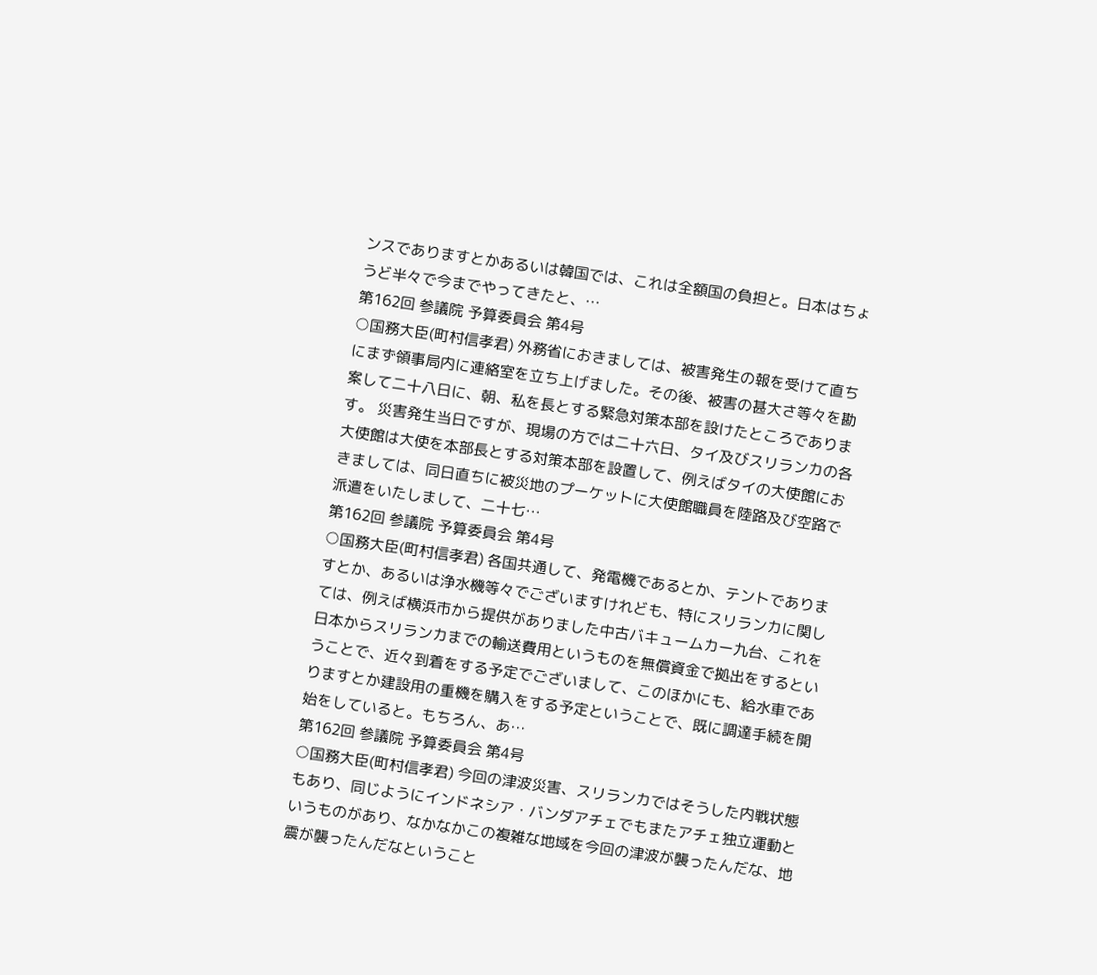ンスでありますとかあるいは韓国では、これは全額国の負担と。日本はちょうど半々で今までやってきたと、…
第162回 参議院 予算委員会 第4号
○国務大臣(町村信孝君) 外務省におきましては、被害発生の報を受けて直ちにまず領事局内に連絡室を立ち上げました。その後、被害の甚大さ等々を勘案して二十八日に、朝、私を長とする緊急対策本部を設けたところであります。 災害発生当日ですが、現場の方では二十六日、タイ及びスリランカの各大使館は大使を本部長とする対策本部を設置して、例えばタイの大使館におきましては、同日直ちに被災地のプーケットに大使館職員を陸路及び空路で派遣をいたしまして、二十七…
第162回 参議院 予算委員会 第4号
○国務大臣(町村信孝君) 各国共通して、発電機であるとか、テントでありますとか、あるいは浄水機等々でございますけれども、特にスリランカに関しては、例えば横浜市から提供がありました中古バキュームカー九台、これを日本からスリランカまでの輸送費用というものを無償資金で拠出をするということで、近々到着をする予定でございまして、このほかにも、給水車でありますとか建設用の重機を購入をする予定ということで、既に調達手続を開始をしていると。もちろん、あ…
第162回 参議院 予算委員会 第4号
○国務大臣(町村信孝君) 今回の津波災害、スリランカではそうした内戦状態もあり、同じようにインドネシア・バンダアチェでもまたアチェ独立運動というものがあり、なかなかこの複雑な地域を今回の津波が襲ったんだな、地震が襲ったんだなということ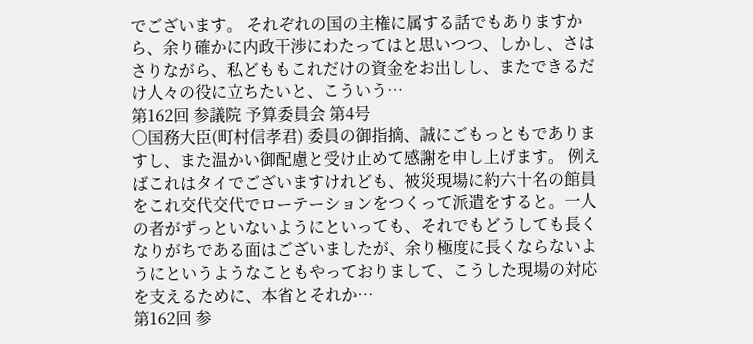でございます。 それぞれの国の主権に属する話でもありますから、余り確かに内政干渉にわたってはと思いつつ、しかし、さはさりながら、私どももこれだけの資金をお出しし、またできるだけ人々の役に立ちたいと、こういう…
第162回 参議院 予算委員会 第4号
○国務大臣(町村信孝君) 委員の御指摘、誠にごもっともでありますし、また温かい御配慮と受け止めて感謝を申し上げます。 例えばこれはタイでございますけれども、被災現場に約六十名の館員をこれ交代交代でローテーションをつくって派遣をすると。一人の者がずっといないようにといっても、それでもどうしても長くなりがちである面はございましたが、余り極度に長くならないようにというようなこともやっておりまして、こうした現場の対応を支えるために、本省とそれか…
第162回 参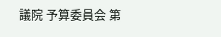議院 予算委員会 第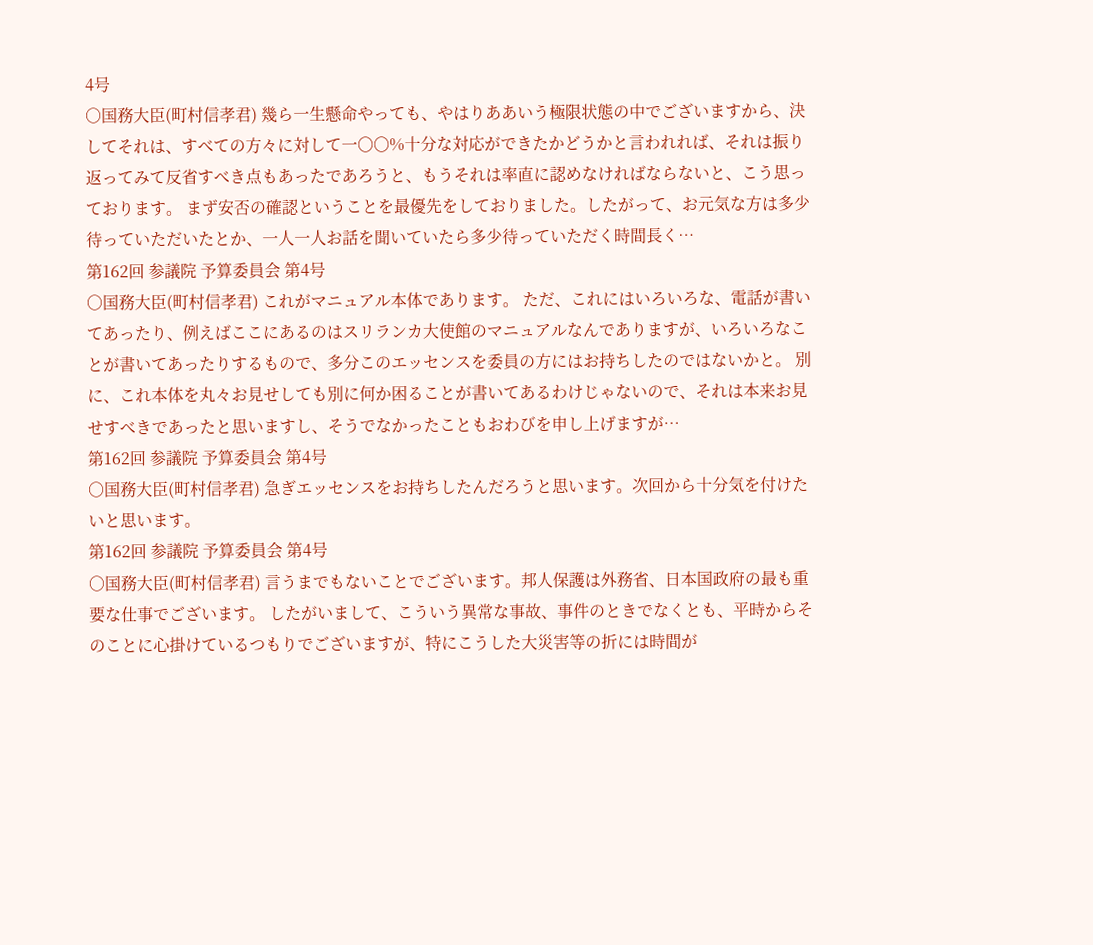4号
○国務大臣(町村信孝君) 幾ら一生懸命やっても、やはりああいう極限状態の中でございますから、決してそれは、すべての方々に対して一〇〇%十分な対応ができたかどうかと言われれば、それは振り返ってみて反省すべき点もあったであろうと、もうそれは率直に認めなければならないと、こう思っております。 まず安否の確認ということを最優先をしておりました。したがって、お元気な方は多少待っていただいたとか、一人一人お話を聞いていたら多少待っていただく時間長く…
第162回 参議院 予算委員会 第4号
○国務大臣(町村信孝君) これがマニュアル本体であります。 ただ、これにはいろいろな、電話が書いてあったり、例えばここにあるのはスリランカ大使館のマニュアルなんでありますが、いろいろなことが書いてあったりするもので、多分このエッセンスを委員の方にはお持ちしたのではないかと。 別に、これ本体を丸々お見せしても別に何か困ることが書いてあるわけじゃないので、それは本来お見せすべきであったと思いますし、そうでなかったこともおわびを申し上げますが…
第162回 参議院 予算委員会 第4号
○国務大臣(町村信孝君) 急ぎエッセンスをお持ちしたんだろうと思います。次回から十分気を付けたいと思います。
第162回 参議院 予算委員会 第4号
○国務大臣(町村信孝君) 言うまでもないことでございます。邦人保護は外務省、日本国政府の最も重要な仕事でございます。 したがいまして、こういう異常な事故、事件のときでなくとも、平時からそのことに心掛けているつもりでございますが、特にこうした大災害等の折には時間が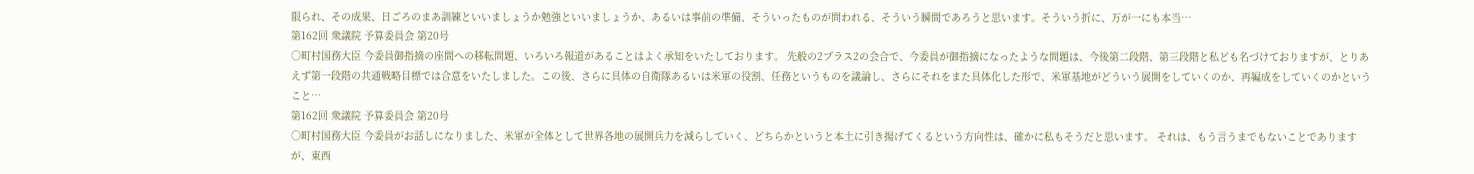限られ、その成果、日ごろのまあ訓練といいましょうか勉強といいましょうか、あるいは事前の準備、そういったものが問われる、そういう瞬間であろうと思います。そういう折に、万が一にも本当…
第162回 衆議院 予算委員会 第20号
○町村国務大臣 今委員御指摘の座間への移転問題、いろいろ報道があることはよく承知をいたしております。 先般の2プラス2の会合で、今委員が御指摘になったような問題は、今後第二段階、第三段階と私ども名づけておりますが、とりあえず第一段階の共通戦略目標では合意をいたしました。この後、さらに具体の自衛隊あるいは米軍の役割、任務というものを議論し、さらにそれをまた具体化した形で、米軍基地がどういう展開をしていくのか、再編成をしていくのかということ…
第162回 衆議院 予算委員会 第20号
○町村国務大臣 今委員がお話しになりました、米軍が全体として世界各地の展開兵力を減らしていく、どちらかというと本土に引き揚げてくるという方向性は、確かに私もそうだと思います。 それは、もう言うまでもないことでありますが、東西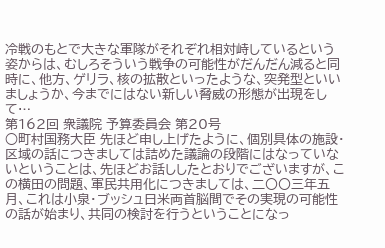冷戦のもとで大きな軍隊がそれぞれ相対峙しているという姿からは、むしろそういう戦争の可能性がだんだん減ると同時に、他方、ゲリラ、核の拡散といったような、突発型といいましょうか、今までにはない新しい脅威の形態が出現をして…
第162回 衆議院 予算委員会 第20号
○町村国務大臣 先ほど申し上げたように、個別具体の施設・区域の話につきましては詰めた議論の段階にはなっていないということは、先ほどお話ししたとおりでございますが、この横田の問題、軍民共用化につきましては、二〇〇三年五月、これは小泉・ブッシュ日米両首脳間でその実現の可能性の話が始まり、共同の検討を行うということになっ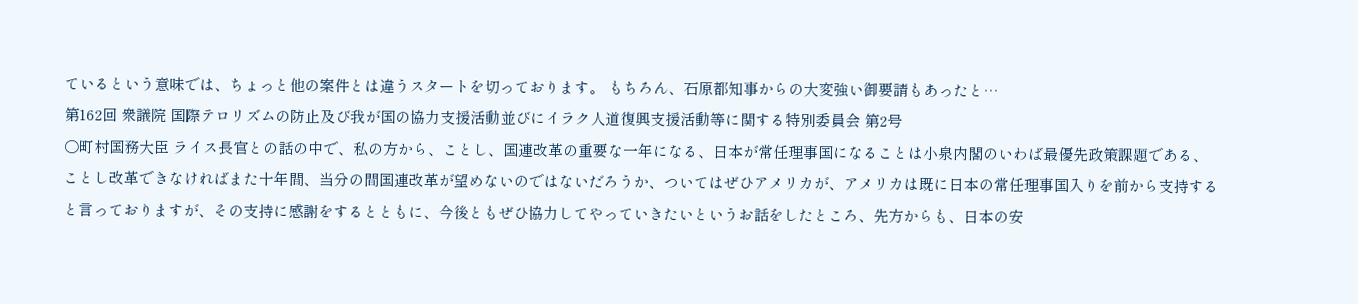ているという意味では、ちょっと他の案件とは違うスタートを切っております。 もちろん、石原都知事からの大変強い御要請もあったと…
第162回 衆議院 国際テロリズムの防止及び我が国の協力支援活動並びにイラク人道復興支援活動等に関する特別委員会 第2号
○町村国務大臣 ライス長官との話の中で、私の方から、ことし、国連改革の重要な一年になる、日本が常任理事国になることは小泉内閣のいわば最優先政策課題である、ことし改革できなければまた十年間、当分の間国連改革が望めないのではないだろうか、ついてはぜひアメリカが、アメリカは既に日本の常任理事国入りを前から支持すると言っておりますが、その支持に感謝をするとともに、今後ともぜひ協力してやっていきたいというお話をしたところ、先方からも、日本の安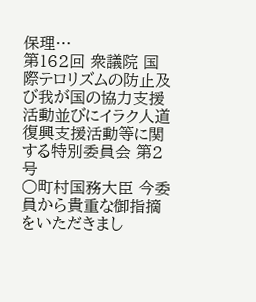保理…
第162回 衆議院 国際テロリズムの防止及び我が国の協力支援活動並びにイラク人道復興支援活動等に関する特別委員会 第2号
○町村国務大臣 今委員から貴重な御指摘をいただきまし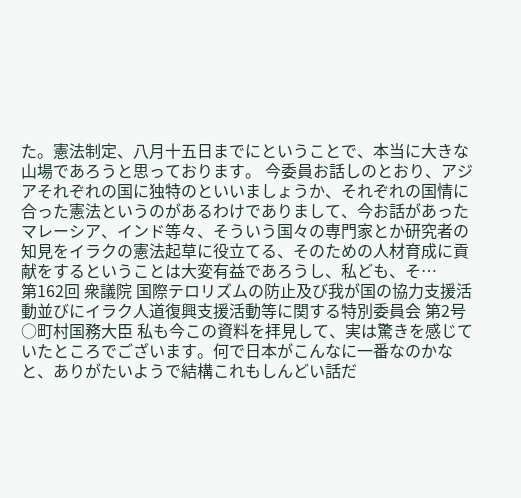た。憲法制定、八月十五日までにということで、本当に大きな山場であろうと思っております。 今委員お話しのとおり、アジアそれぞれの国に独特のといいましょうか、それぞれの国情に合った憲法というのがあるわけでありまして、今お話があったマレーシア、インド等々、そういう国々の専門家とか研究者の知見をイラクの憲法起草に役立てる、そのための人材育成に貢献をするということは大変有益であろうし、私ども、そ…
第162回 衆議院 国際テロリズムの防止及び我が国の協力支援活動並びにイラク人道復興支援活動等に関する特別委員会 第2号
○町村国務大臣 私も今この資料を拝見して、実は驚きを感じていたところでございます。何で日本がこんなに一番なのかなと、ありがたいようで結構これもしんどい話だ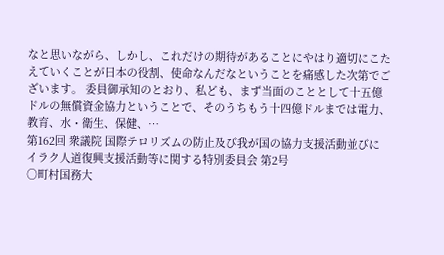なと思いながら、しかし、これだけの期待があることにやはり適切にこたえていくことが日本の役割、使命なんだなということを痛感した次第でございます。 委員御承知のとおり、私ども、まず当面のこととして十五億ドルの無償資金協力ということで、そのうちもう十四億ドルまでは電力、教育、水・衛生、保健、…
第162回 衆議院 国際テロリズムの防止及び我が国の協力支援活動並びにイラク人道復興支援活動等に関する特別委員会 第2号
○町村国務大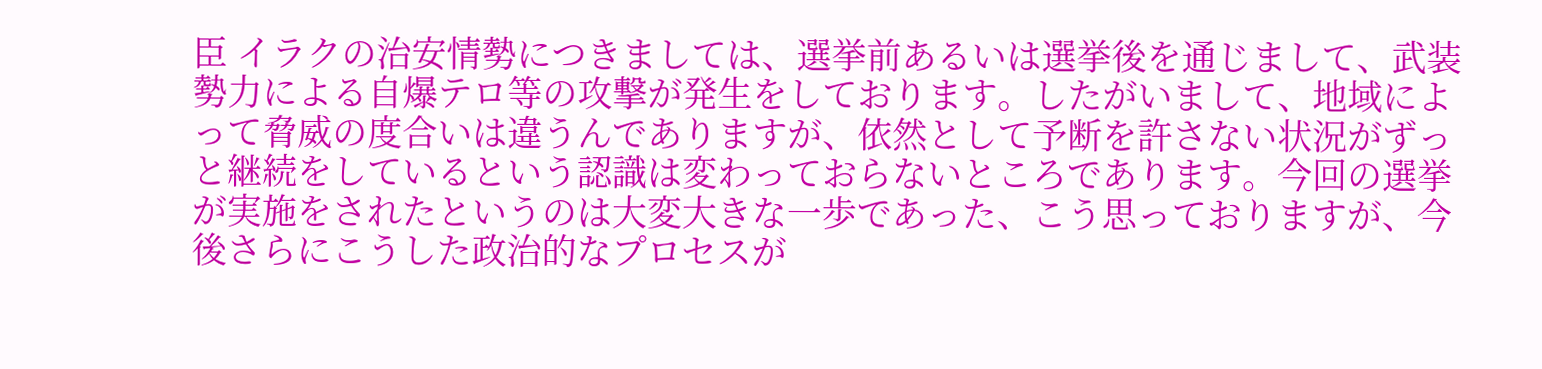臣 イラクの治安情勢につきましては、選挙前あるいは選挙後を通じまして、武装勢力による自爆テロ等の攻撃が発生をしております。したがいまして、地域によって脅威の度合いは違うんでありますが、依然として予断を許さない状況がずっと継続をしているという認識は変わっておらないところであります。今回の選挙が実施をされたというのは大変大きな一歩であった、こう思っておりますが、今後さらにこうした政治的なプロセスが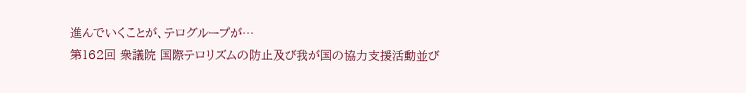進んでいくことが、テログループが…
第162回 衆議院 国際テロリズムの防止及び我が国の協力支援活動並び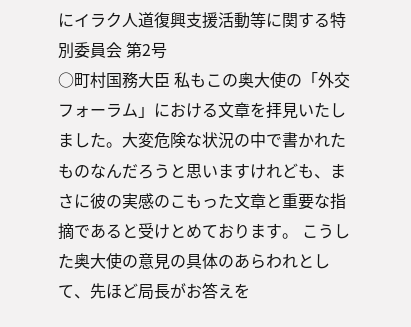にイラク人道復興支援活動等に関する特別委員会 第2号
○町村国務大臣 私もこの奥大使の「外交フォーラム」における文章を拝見いたしました。大変危険な状況の中で書かれたものなんだろうと思いますけれども、まさに彼の実感のこもった文章と重要な指摘であると受けとめております。 こうした奥大使の意見の具体のあらわれとして、先ほど局長がお答えを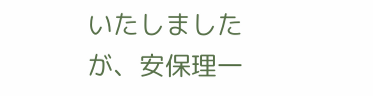いたしましたが、安保理一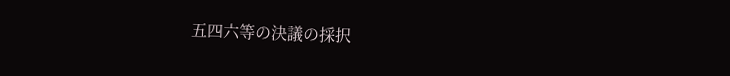五四六等の決議の採択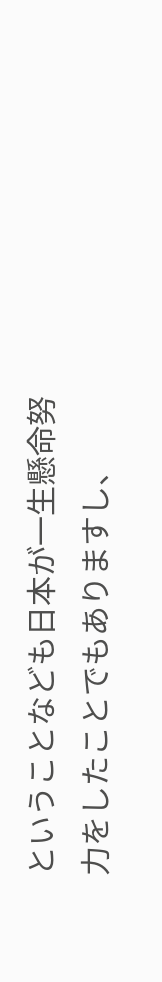ということなども日本が一生懸命努力をしたことでもありますし、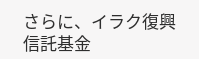さらに、イラク復興信託基金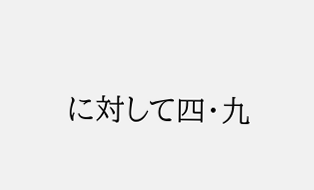に対して四・九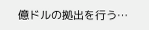億ドルの拠出を行う…